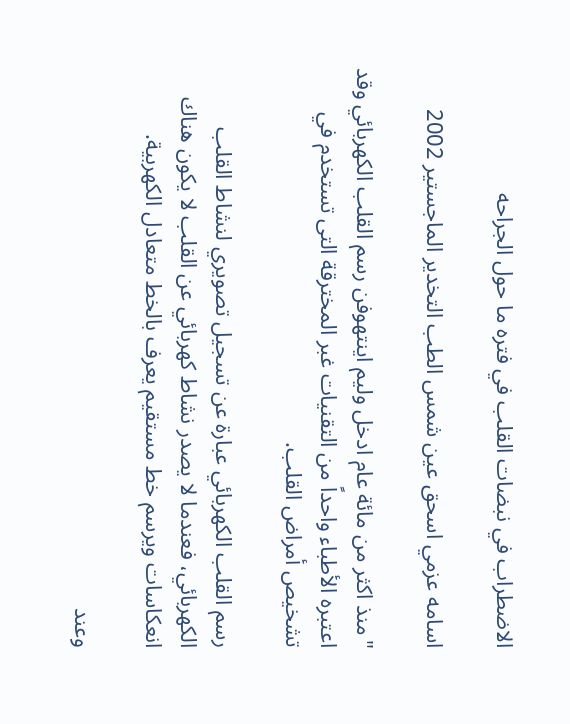الاضطراب في نبضات القلب في فتره ما حول الجراحه

اسامه عزمي اسحق عين شمس الطب التخدير الماجستير 2002

"منذ اكثر من مائة عام ادخل وليم اينتهوفن رسم القلب الكهربائي وقد اعتبره الأطباء واحداً من التقنيات غبر المخترقة التى تستخدم في تشخيص أمراض القلب.

رسم القلب الكهربائي عبارة عن تسجيل تصويري لنشاط القلب الكهربائي، فعندما لا يصدر نشاط كهربائي عن القلب لا يكون هناك انعكاسات ويرسم خط مستقيم يعرف بالخط متعادل الكهربية.

وعند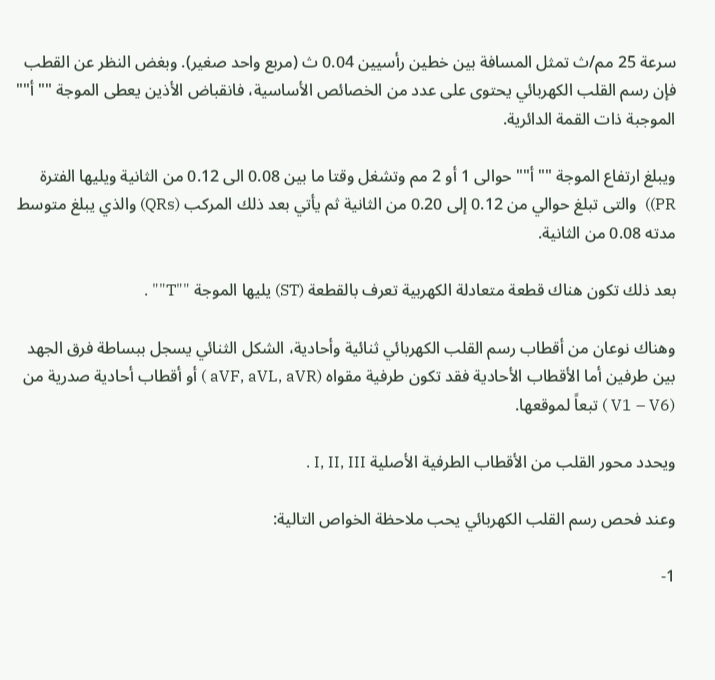سرعة 25 مم/ث تمثل المسافة بين خطين رأسيين 0.04 ث (مربع واحد صغير). وبغض النظر عن القطب فإن رسم القلب الكهربائي يحتوى على عدد من الخصائص الأساسية، فانقباض الأذين يعطى الموجة ""أ"" الموجبة ذات القمة الدائرية.

ويبلغ ارتفاع الموجة ""أ"" حوالى 1 أو 2 مم وتشغل وقتا ما بين 0.08 الى 0.12 من الثانية ويليها الفترة PR))  والتى تبلغ حوالي من 0.12 إلى 0.20 من الثانية ثم يأتي بعد ذلك المركب (QRs) والذي يبلغ متوسط مدته 0.08 من الثانية.

بعد ذلك تكون هناك قطعة متعادلة الكهربية تعرف بالقطعة (ST) يليها الموجة ""T"" .

وهناك نوعان من أقطاب رسم القلب الكهربائي ثنائية وأحادية، الشكل الثنائي يسجل ببساطة فرق الجهد بين طرفين أما الأقطاب الأحادية فقد تكون طرفية مقواه (aVF, aVL, aVR ) أو أقطاب أحادية صدرية من (V1 – V6 ) تبعاً لموقعها.

ويحدد محور القلب من الأقطاب الطرفية الأصلية I, II, III .

وعند فحص رسم القلب الكهربائي يحب ملاحظة الخواص التالية:

1-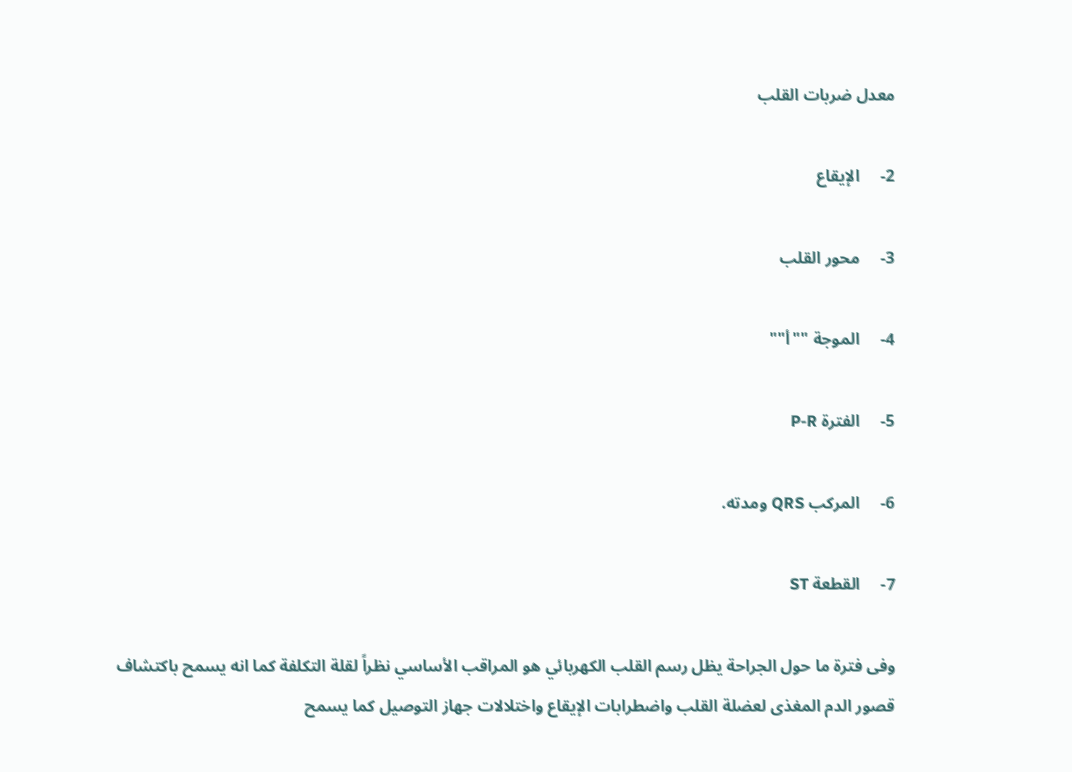معدل ضربات القلب

2-     الإيقاع

3-     محور القلب

4-     الموجة ""أ""

5-     الفترة P-R

6-     المركب QRS ومدته.

7-     القطعة ST

وفى فترة ما حول الجراحة يظل رسم القلب الكهربائي هو المراقب الأساسي نظراً لقلة التكلفة كما انه يسمح باكتشاف قصور الدم المغذى لعضلة القلب واضطرابات الإيقاع واختلالات جهاز التوصيل كما يسمح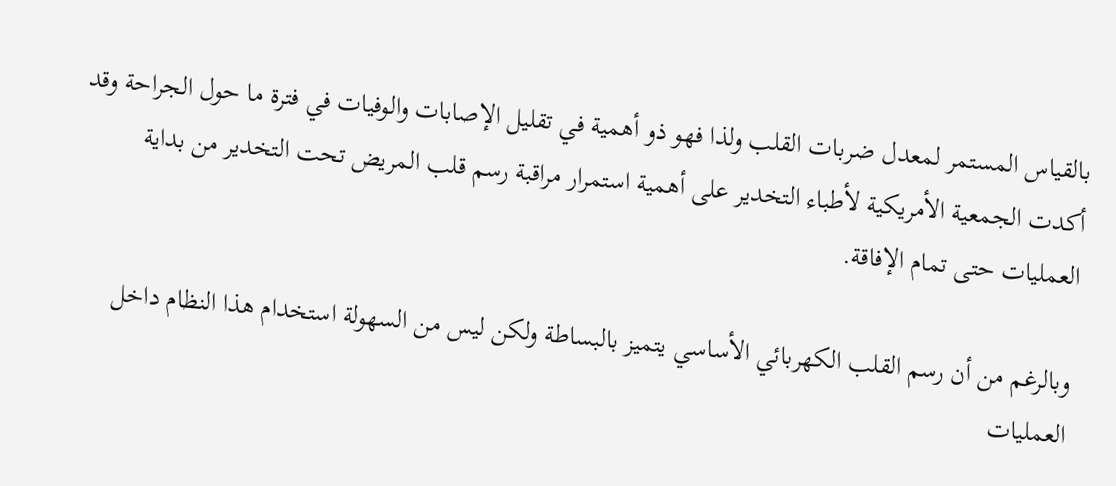بالقياس المستمر لمعدل ضربات القلب ولذا فهو ذو أهمية في تقليل الإصابات والوفيات في فترة ما حول الجراحة وقد أكدت الجمعية الأمريكية لأطباء التخدير على أهمية استمرار مراقبة رسم قلب المريض تحت التخدير من بداية العمليات حتى تمام الإفاقة.

وبالرغم من أن رسم القلب الكهربائي الأساسي يتميز بالبساطة ولكن ليس من السهولة استخدام هذا النظام داخل العمليات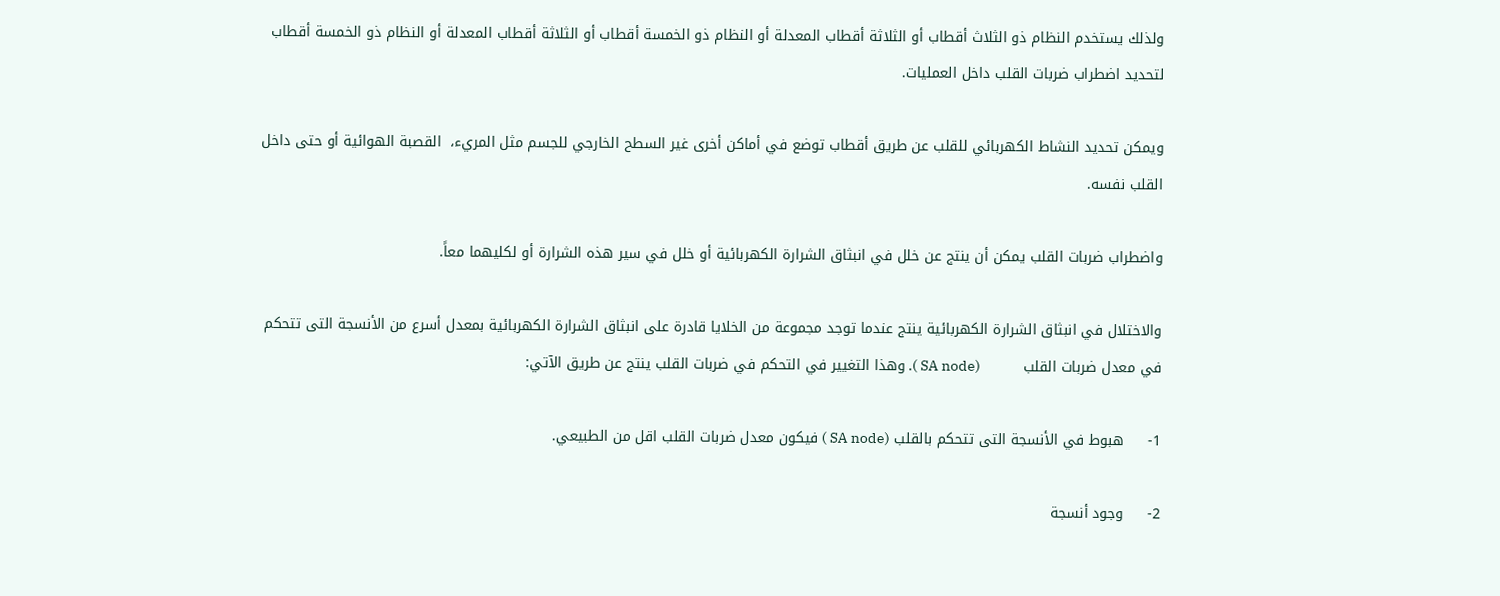ولذلك يستخدم النظام ذو الثلاث أقطاب أو الثلاثة أقطاب المعدلة أو النظام ذو الخمسة أقطاب أو الثلاثة أقطاب المعدلة أو النظام ذو الخمسة أقطاب لتحديد اضطراب ضربات القلب داخل العمليات.

ويمكن تحديد النشاط الكهربائي للقلب عن طريق أقطاب توضع في أماكن أخرى غير السطح الخارجي للجسم مثل المريء،  القصبة الهوائية أو حتى داخل القلب نفسه.

واضطراب ضربات القلب يمكن أن ينتج عن خلل في انبثاق الشرارة الكهربائية أو خلل في سير هذه الشرارة أو لكليهما معاً.

والاختلال في انبثاق الشرارة الكهربائية ينتج عندما توجد مجموعة من الخلايا قادرة على انبثاق الشرارة الكهربائية بمعدل أسرع من الأنسجة التى تتحكم في معدل ضربات القلب         (SA node ). وهذا التغيير في التحكم في ضربات القلب ينتج عن طريق الآتي:

1-     هبوط في الأنسجة التى تتحكم بالقلب (SA node ) فيكون معدل ضربات القلب اقل من الطبيعي.

2-     وجود أنسجة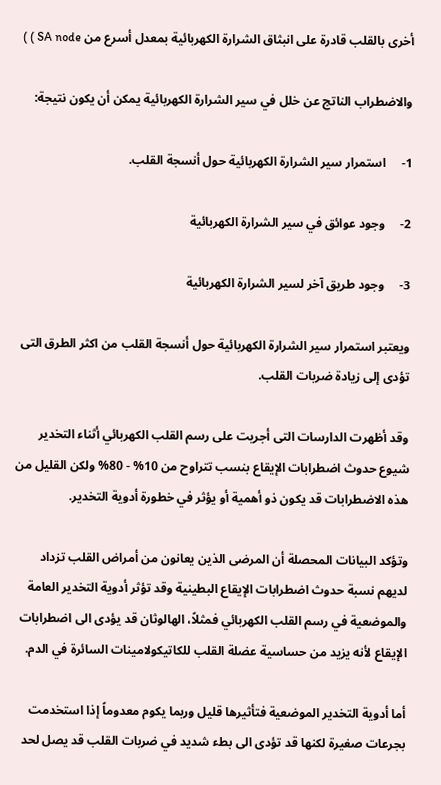أخرى بالقلب قادرة على انبثاق الشرارة الكهربائية بمعدل أسرع من SA node ) )

والاضطراب الناتج عن خلل في سير الشرارة الكهربائية يمكن أن يكون نتيجة:

1-     استمرار سير الشرارة الكهربائية حول أنسجة القلب.

2-     وجود عوائق في سير الشرارة الكهربائية

3-     وجود طريق آخر لسير الشرارة الكهربائية

ويعتبر استمرار سير الشرارة الكهربائية حول أنسجة القلب من اكثر الطرق التى تؤدى إلى زيادة ضربات القلب.

وقد أظهرت الدارسات التى أجريت على رسم القلب الكهربائي أثناء التخدير شيوع حدوث اضطرابات الإيقاع بنسب تتراوح من 10% - 80% ولكن القليل من هذه الاضطرابات قد يكون ذو أهمية أو يؤثر في خطورة أدوية التخدير.

وتؤكد البيانات المحصلة أن المرضى الذين يعانون من أمراض القلب تزداد لديهم نسبة حدوث اضطرابات الإيقاع البطينية وقد تؤثر أدوية التخدير العامة والموضعية في رسم القلب الكهربائي فمثلاً، الهالوثان قد يؤدى الى اضطرابات الإيقاع لأنه يزيد من حساسية عضلة القلب للكاتيكولامينات السائرة في الدم.

أما أدوية التخدير الموضعية فتأثيرها قليل وربما يكوم معدوماً إذا استخدمت بجرعات صغيرة لكنها قد تؤدى الى بطء شديد في ضربات القلب قد يصل لحد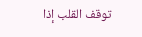توقف القلب إذا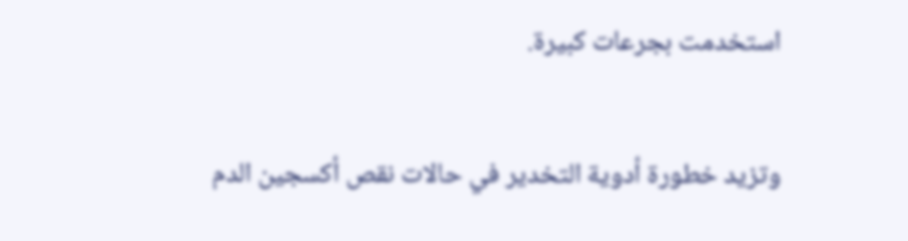استخدمت بجرعات كبيرة.

وتزيد خطورة أدوية التخدير في حالات نقص أكسجين الدم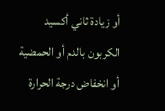أو زيادة ثاني أكسيد الكربون بالدم أو الحمضية أو انخفاض درجة الحرارة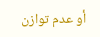أو عدم توازن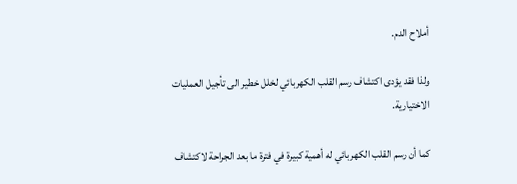أملاح الدم.

ولذا فقد يؤدى اكتشاف رسم القلب الكهربائي لخلل خطير الى تأجيل العمليات الاختيارية.

كما أن رسم القلب الكهربائي له أهمية كبيرة في فترة ما بعد الجراحة لاكتشاف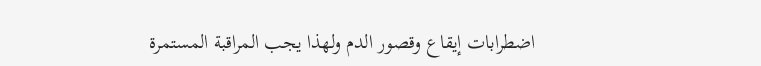اضطرابات إيقاع وقصور الدم ولهذا يجب المراقبة المستمرة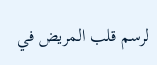لرسم قلب المريض في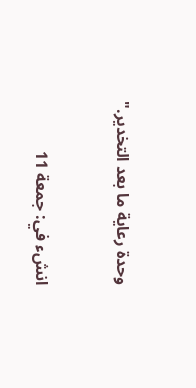وحدة رعاية ما بعد التخدير."


انشء في: جمعة 11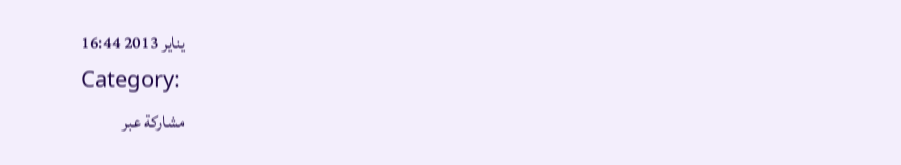يناير 2013 16:44
Category:
مشاركة عبر